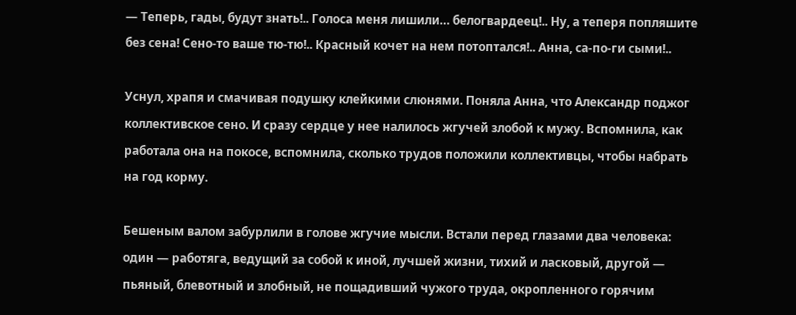— Теперь, гады, будут знать!.. Голоса меня лишили… белогвардеец!.. Ну, а теперя попляшите без сена! Сено-то ваше тю-тю!.. Красный кочет на нем потоптался!.. Анна, са-по-ги сыми!..

Уснул, храпя и смачивая подушку клейкими слюнями. Поняла Анна, что Александр поджог коллективское сено. И сразу сердце у нее налилось жгучей злобой к мужу. Вспомнила, как работала она на покосе, вспомнила, сколько трудов положили коллективцы, чтобы набрать на год корму.

Бешеным валом забурлили в голове жгучие мысли. Встали перед глазами два человека: один — работяга, ведущий за собой к иной, лучшей жизни, тихий и ласковый, другой — пьяный, блевотный и злобный, не пощадивший чужого труда, окропленного горячим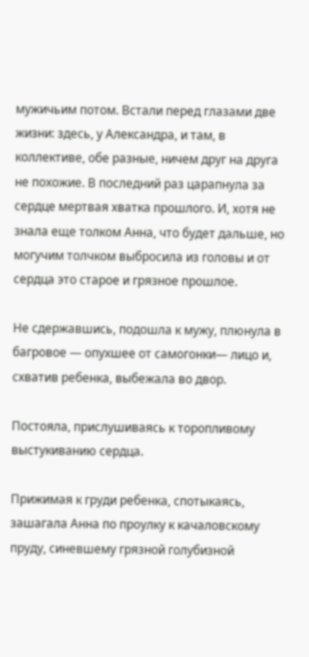мужичьим потом. Встали перед глазами две жизни: здесь, у Александра, и там, в коллективе, обе разные, ничем друг на друга не похожие. В последний раз царапнула за сердце мертвая хватка прошлого. И, хотя не знала еще толком Анна, что будет дальше, но могучим толчком выбросила из головы и от сердца это старое и грязное прошлое.

Не сдержавшись, подошла к мужу, плюнула в багровое — опухшее от самогонки— лицо и, схватив ребенка, выбежала во двор.

Постояла, прислушиваясь к торопливому выстукиванию сердца.

Прижимая к груди ребенка, спотыкаясь, зашагала Анна по проулку к качаловскому пруду, синевшему грязной голубизной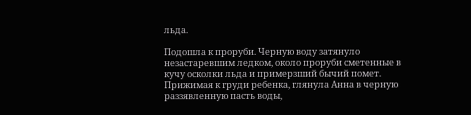льда.

Подошла к проруби. Черную воду затянуло незастаревшим ледком, около проруби сметенные в кучу осколки льда и примерзший бычий помет. Прижимая к груди ребенка, глянула Анна в черную раззявленную пасть воды,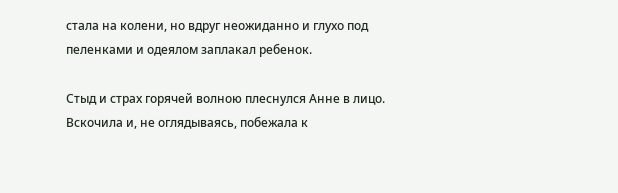стала на колени, но вдруг неожиданно и глухо под пеленками и одеялом заплакал ребенок.

Стыд и страх горячей волною плеснулся Анне в лицо. Вскочила и, не оглядываясь, побежала к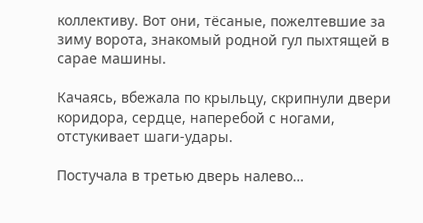коллективу. Вот они, тёсаные, пожелтевшие за зиму ворота, знакомый родной гул пыхтящей в сарае машины.

Качаясь, вбежала по крыльцу, скрипнули двери коридора, сердце, наперебой с ногами, отстукивает шаги-удары.

Постучала в третью дверь налево…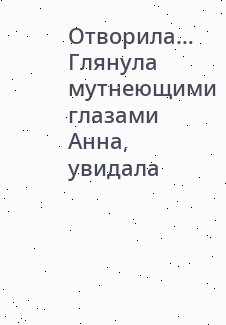Отворила… Глянула мутнеющими глазами Анна, увидала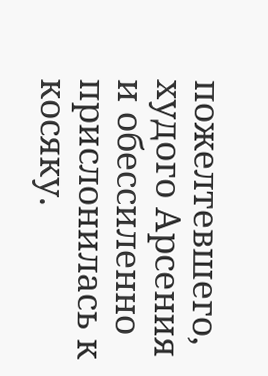пожелтевшего, худого Арсения и обессиленно прислонилась к косяку.